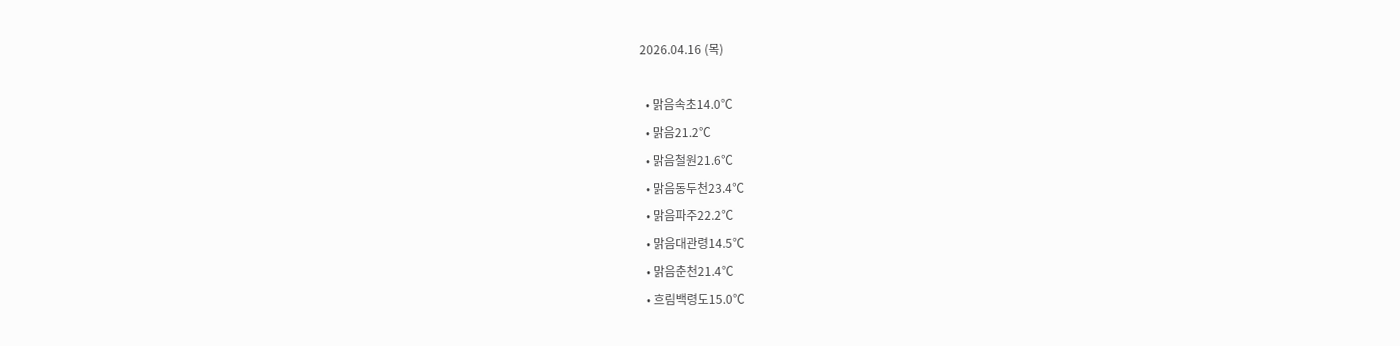2026.04.16 (목)

  • 맑음속초14.0℃
  • 맑음21.2℃
  • 맑음철원21.6℃
  • 맑음동두천23.4℃
  • 맑음파주22.2℃
  • 맑음대관령14.5℃
  • 맑음춘천21.4℃
  • 흐림백령도15.0℃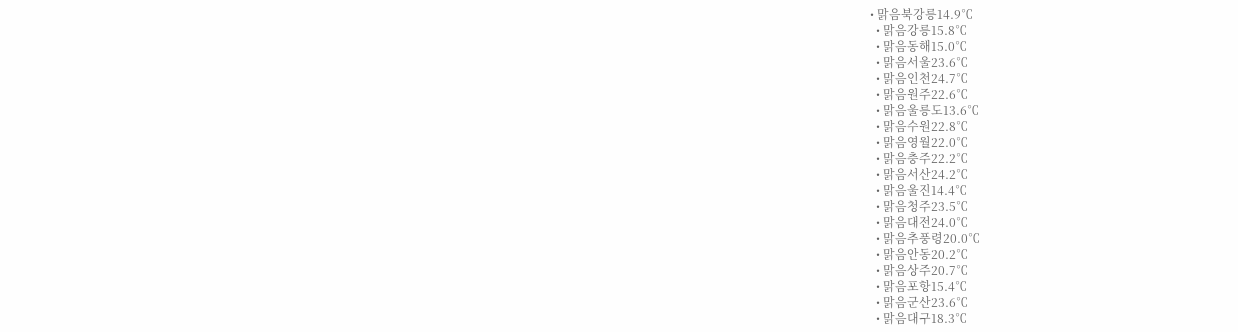• 맑음북강릉14.9℃
  • 맑음강릉15.8℃
  • 맑음동해15.0℃
  • 맑음서울23.6℃
  • 맑음인천24.7℃
  • 맑음원주22.6℃
  • 맑음울릉도13.6℃
  • 맑음수원22.8℃
  • 맑음영월22.0℃
  • 맑음충주22.2℃
  • 맑음서산24.2℃
  • 맑음울진14.4℃
  • 맑음청주23.5℃
  • 맑음대전24.0℃
  • 맑음추풍령20.0℃
  • 맑음안동20.2℃
  • 맑음상주20.7℃
  • 맑음포항15.4℃
  • 맑음군산23.6℃
  • 맑음대구18.3℃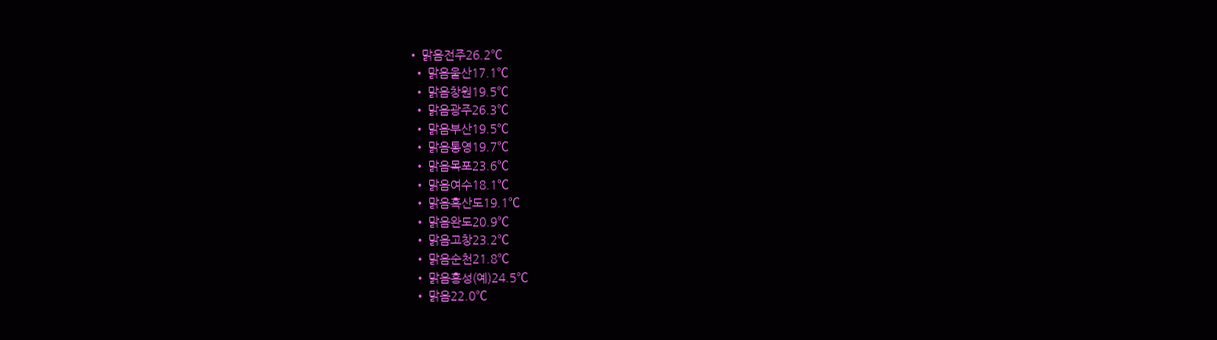• 맑음전주26.2℃
  • 맑음울산17.1℃
  • 맑음창원19.5℃
  • 맑음광주26.3℃
  • 맑음부산19.5℃
  • 맑음통영19.7℃
  • 맑음목포23.6℃
  • 맑음여수18.1℃
  • 맑음흑산도19.1℃
  • 맑음완도20.9℃
  • 맑음고창23.2℃
  • 맑음순천21.8℃
  • 맑음홍성(예)24.5℃
  • 맑음22.0℃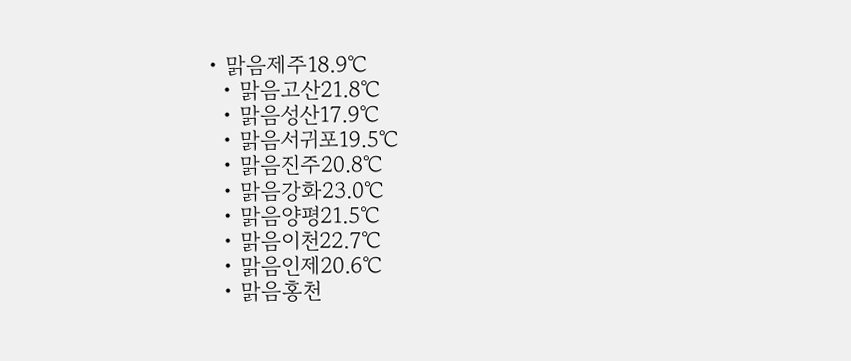• 맑음제주18.9℃
  • 맑음고산21.8℃
  • 맑음성산17.9℃
  • 맑음서귀포19.5℃
  • 맑음진주20.8℃
  • 맑음강화23.0℃
  • 맑음양평21.5℃
  • 맑음이천22.7℃
  • 맑음인제20.6℃
  • 맑음홍천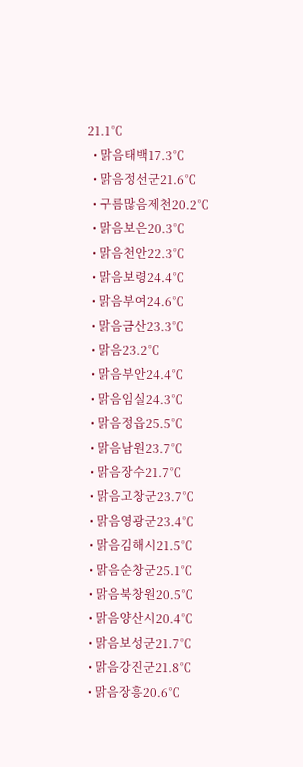21.1℃
  • 맑음태백17.3℃
  • 맑음정선군21.6℃
  • 구름많음제천20.2℃
  • 맑음보은20.3℃
  • 맑음천안22.3℃
  • 맑음보령24.4℃
  • 맑음부여24.6℃
  • 맑음금산23.3℃
  • 맑음23.2℃
  • 맑음부안24.4℃
  • 맑음임실24.3℃
  • 맑음정읍25.5℃
  • 맑음남원23.7℃
  • 맑음장수21.7℃
  • 맑음고창군23.7℃
  • 맑음영광군23.4℃
  • 맑음김해시21.5℃
  • 맑음순창군25.1℃
  • 맑음북창원20.5℃
  • 맑음양산시20.4℃
  • 맑음보성군21.7℃
  • 맑음강진군21.8℃
  • 맑음장흥20.6℃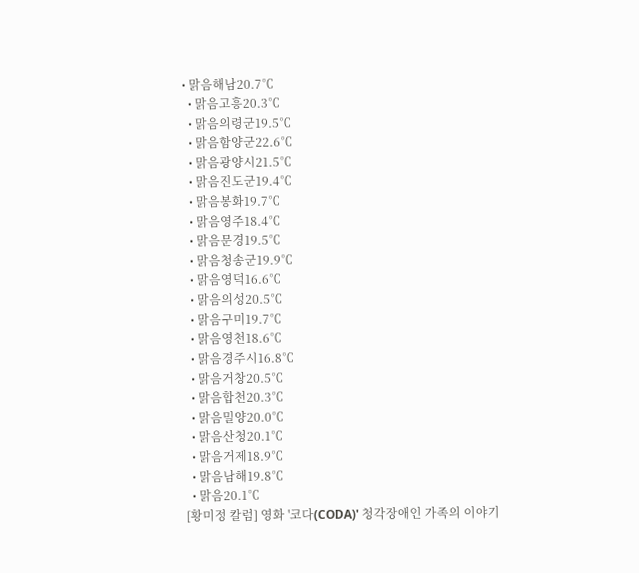• 맑음해남20.7℃
  • 맑음고흥20.3℃
  • 맑음의령군19.5℃
  • 맑음함양군22.6℃
  • 맑음광양시21.5℃
  • 맑음진도군19.4℃
  • 맑음봉화19.7℃
  • 맑음영주18.4℃
  • 맑음문경19.5℃
  • 맑음청송군19.9℃
  • 맑음영덕16.6℃
  • 맑음의성20.5℃
  • 맑음구미19.7℃
  • 맑음영천18.6℃
  • 맑음경주시16.8℃
  • 맑음거창20.5℃
  • 맑음합천20.3℃
  • 맑음밀양20.0℃
  • 맑음산청20.1℃
  • 맑음거제18.9℃
  • 맑음남해19.8℃
  • 맑음20.1℃
[황미정 칼럼] 영화 '코다(CODA)' 청각장애인 가족의 이야기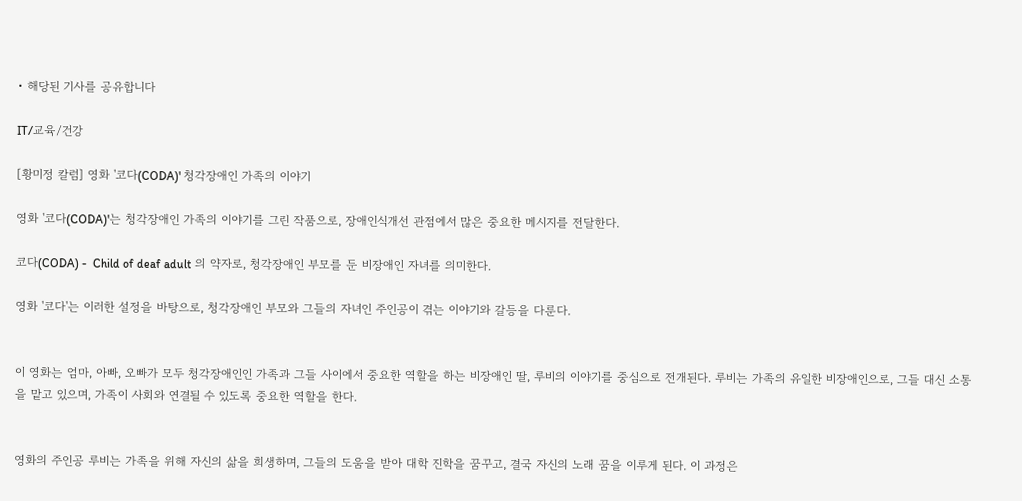• 해당된 기사를 공유합니다

IT/교육/건강

[황미정 칼럼] 영화 '코다(CODA)' 청각장애인 가족의 이야기

영화 '코다(CODA)'는 청각장애인 가족의 이야기를 그린 작품으로, 장애인식개선 관점에서 많은 중요한 메시지를 전달한다.

코다(CODA) -  Child of deaf adult 의 약자로, 청각장애인 부모를 둔 비장애인 자녀를 의미한다.

영화 '코다'는 이러한 설정을 바탕으로, 청각장애인 부모와 그들의 자녀인 주인공이 겪는 이야기와 갈등을 다룬다.


이 영화는 엄마, 아빠, 오빠가 모두 청각장애인인 가족과 그들 사이에서 중요한 역할을 하는 비장애인 딸, 루비의 이야기를 중심으로 전개된다. 루비는 가족의 유일한 비장애인으로, 그들 대신 소통을 맡고 있으며, 가족이 사회와 연결될 수 있도록 중요한 역할을 한다.


영화의 주인공 루비는 가족을 위해 자신의 삶을 희생하며, 그들의 도움을 받아 대학 진학을 꿈꾸고, 결국 자신의 노래 꿈을 이루게 된다. 이 과정은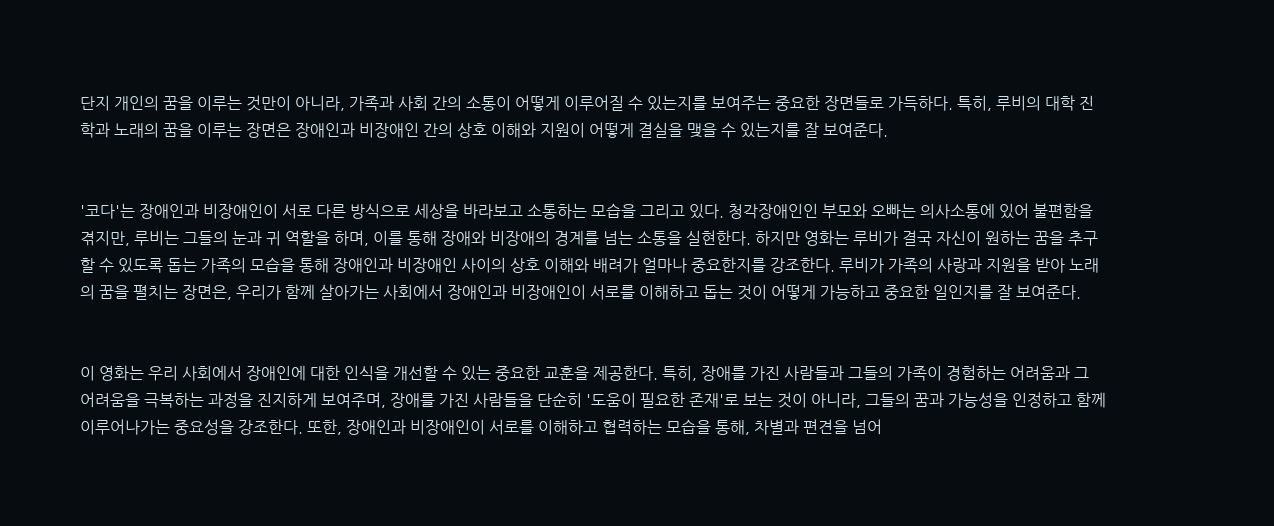단지 개인의 꿈을 이루는 것만이 아니라, 가족과 사회 간의 소통이 어떻게 이루어질 수 있는지를 보여주는 중요한 장면들로 가득하다. 특히, 루비의 대학 진학과 노래의 꿈을 이루는 장면은 장애인과 비장애인 간의 상호 이해와 지원이 어떻게 결실을 맺을 수 있는지를 잘 보여준다.


'코다'는 장애인과 비장애인이 서로 다른 방식으로 세상을 바라보고 소통하는 모습을 그리고 있다. 청각장애인인 부모와 오빠는 의사소통에 있어 불편함을 겪지만, 루비는 그들의 눈과 귀 역할을 하며, 이를 통해 장애와 비장애의 경계를 넘는 소통을 실현한다. 하지만 영화는 루비가 결국 자신이 원하는 꿈을 추구할 수 있도록 돕는 가족의 모습을 통해 장애인과 비장애인 사이의 상호 이해와 배려가 얼마나 중요한지를 강조한다. 루비가 가족의 사랑과 지원을 받아 노래의 꿈을 펼치는 장면은, 우리가 함께 살아가는 사회에서 장애인과 비장애인이 서로를 이해하고 돕는 것이 어떻게 가능하고 중요한 일인지를 잘 보여준다.


이 영화는 우리 사회에서 장애인에 대한 인식을 개선할 수 있는 중요한 교훈을 제공한다. 특히, 장애를 가진 사람들과 그들의 가족이 경험하는 어려움과 그 어려움을 극복하는 과정을 진지하게 보여주며, 장애를 가진 사람들을 단순히 '도움이 필요한 존재'로 보는 것이 아니라, 그들의 꿈과 가능성을 인정하고 함께 이루어나가는 중요성을 강조한다. 또한, 장애인과 비장애인이 서로를 이해하고 협력하는 모습을 통해, 차별과 편견을 넘어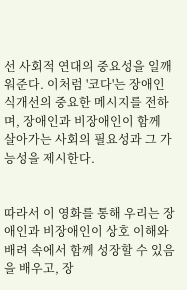선 사회적 연대의 중요성을 일깨워준다. 이처럼 '코다'는 장애인식개선의 중요한 메시지를 전하며, 장애인과 비장애인이 함께 살아가는 사회의 필요성과 그 가능성을 제시한다.


따라서 이 영화를 통해 우리는 장애인과 비장애인이 상호 이해와 배려 속에서 함께 성장할 수 있음을 배우고, 장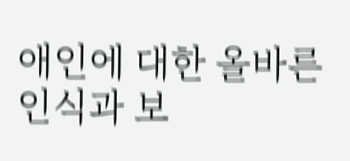애인에 대한 올바른 인식과 보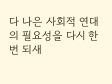다 나은 사회적 연대의 필요성을 다시 한번 되새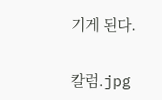기게 된다.

칼럼.jpg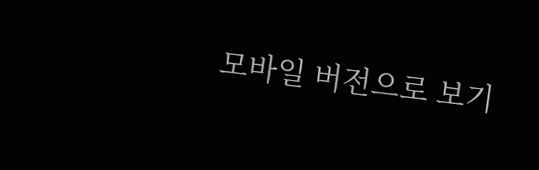모바일 버전으로 보기